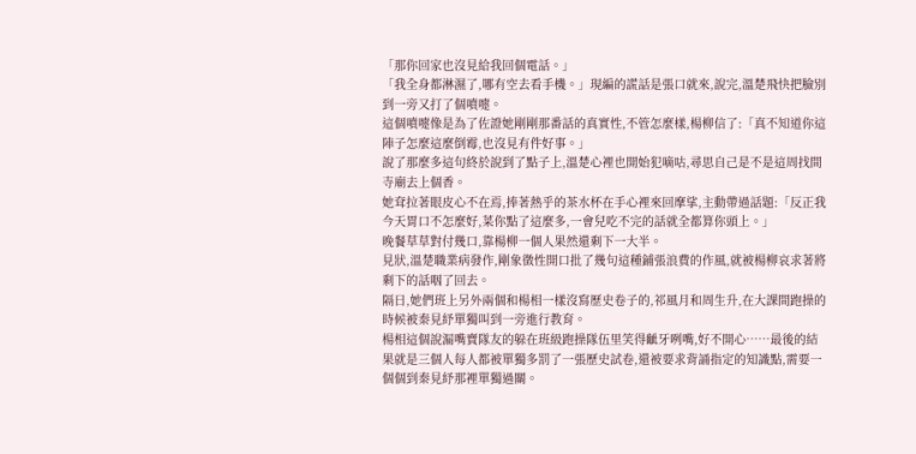「那你回家也沒見給我回個電話。」
「我全身都淋濕了,哪有空去看手機。」現編的謊話是張口就來,說完,溫楚飛快把臉別到一旁又打了個噴嚏。
這個噴嚏像是為了佐證她剛剛那番話的真實性,不管怎麼樣,楊柳信了:「真不知道你這陣子怎麼這麼倒霉,也沒見有件好事。」
說了那麼多這句終於說到了點子上,溫楚心裡也開始犯嘀咕,尋思自己是不是這周找間寺廟去上個香。
她耷拉著眼皮心不在焉,捧著熱乎的茶水杯在手心裡來回摩挲,主動帶過話題:「反正我今天胃口不怎麼好,菜你點了這麼多,一會兒吃不完的話就全都算你頭上。」
晚餐草草對付幾口,靠楊柳一個人果然還剩下一大半。
見狀,溫楚職業病發作,剛象徵性開口批了幾句這種鋪張浪費的作風,就被楊柳哀求著將剩下的話咽了回去。
隔日,她們班上另外兩個和楊相一樣沒寫歷史卷子的,祁風月和周生升,在大課間跑操的時候被秦見紓單獨叫到一旁進行教育。
楊相這個說漏嘴賣隊友的躲在班級跑操隊伍里笑得齜牙咧嘴,好不開心……最後的結果就是三個人每人都被單獨多罰了一張歷史試卷,還被要求背誦指定的知識點,需要一個個到秦見紓那裡單獨過關。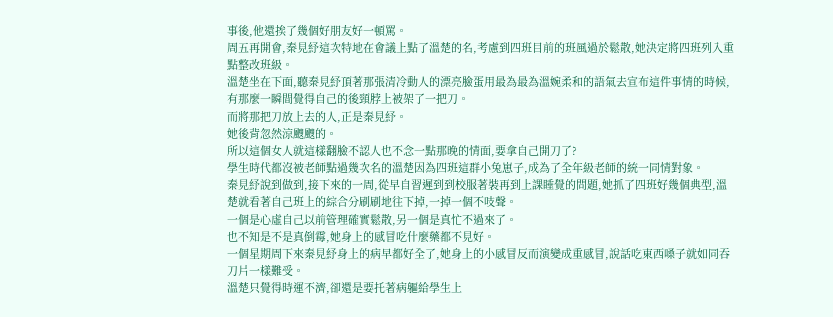事後,他還挨了幾個好朋友好一頓罵。
周五再開會,秦見紓這次特地在會議上點了溫楚的名,考慮到四班目前的班風過於鬆散,她決定將四班列入重點整改班級。
溫楚坐在下面,聽秦見紓頂著那張清冷動人的漂亮臉蛋用最為最為溫婉柔和的語氣去宣布這件事情的時候,有那麼一瞬間覺得自己的後頸脖上被架了一把刀。
而將那把刀放上去的人,正是秦見紓。
她後背忽然涼颼颼的。
所以這個女人就這樣翻臉不認人也不念一點那晚的情面,要拿自己開刀了?
學生時代都沒被老師點過幾次名的溫楚因為四班這群小兔崽子,成為了全年級老師的統一同情對象。
秦見紓說到做到,接下來的一周,從早自習遲到到校服著裝再到上課睡覺的問題,她抓了四班好幾個典型,溫楚就看著自己班上的綜合分刷刷地往下掉,一掉一個不吱聲。
一個是心虛自己以前管理確實鬆散,另一個是真忙不過來了。
也不知是不是真倒霉,她身上的感冒吃什麼藥都不見好。
一個星期周下來秦見紓身上的病早都好全了,她身上的小感冒反而演變成重感冒,說話吃東西嗓子就如同吞刀片一樣難受。
溫楚只覺得時運不濟,卻還是要托著病軀給學生上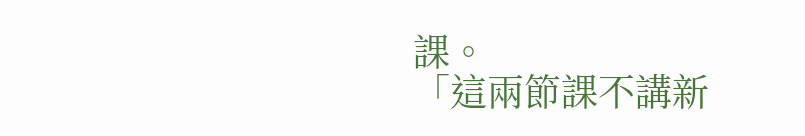課。
「這兩節課不講新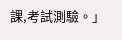課,考試測驗。」